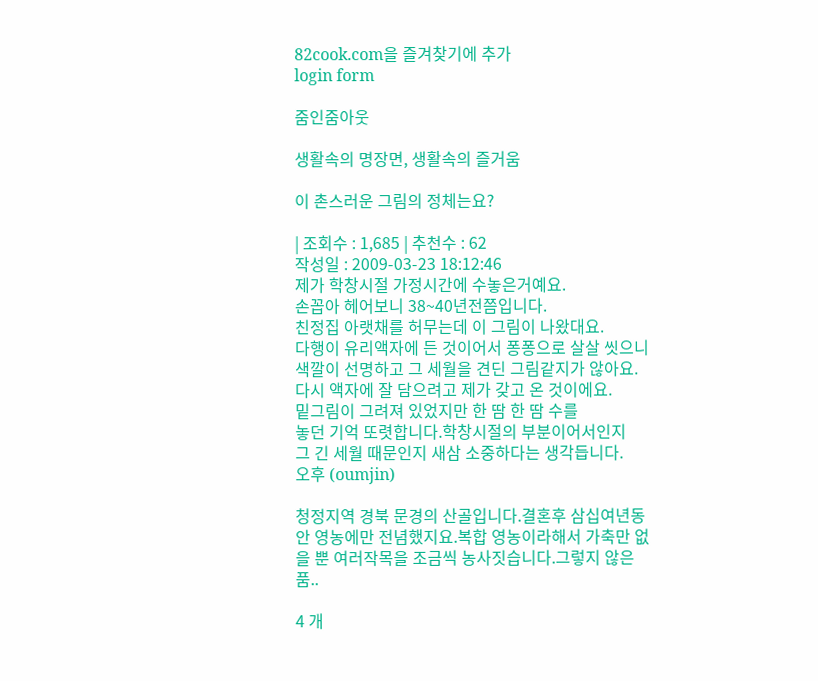82cook.com을 즐겨찾기에 추가
login form

줌인줌아웃

생활속의 명장면, 생활속의 즐거움

이 촌스러운 그림의 정체는요?

| 조회수 : 1,685 | 추천수 : 62
작성일 : 2009-03-23 18:12:46
제가 학창시절 가정시간에 수놓은거예요.
손꼽아 헤어보니 38~40년전쯤입니다.
친정집 아랫채를 허무는데 이 그림이 나왔대요.
다행이 유리액자에 든 것이어서 퐁퐁으로 살살 씻으니
색깔이 선명하고 그 세월을 견딘 그림같지가 않아요.
다시 액자에 잘 담으려고 제가 갖고 온 것이에요.
밑그림이 그려져 있었지만 한 땀 한 땀 수를
놓던 기억 또렷합니다.학창시절의 부분이어서인지
그 긴 세월 때문인지 새삼 소중하다는 생각듭니다.
오후 (oumjin)

청정지역 경북 문경의 산골입니다.결혼후 삼십여년동안 영농에만 전념했지요.복합 영농이라해서 가축만 없을 뿐 여러작목을 조금씩 농사짓습니다.그렇지 않은 품..

4 개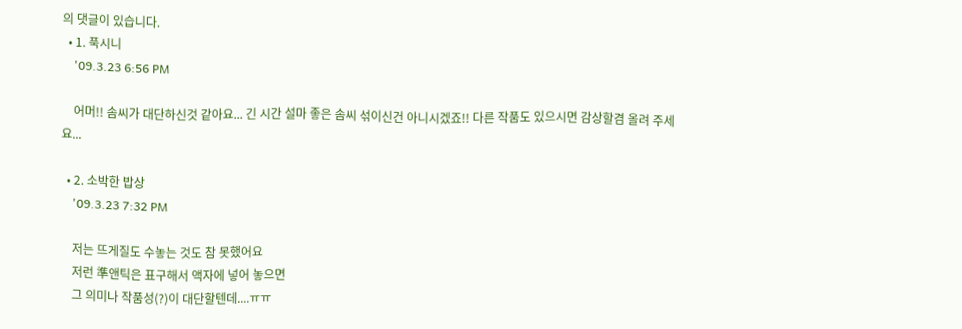의 댓글이 있습니다.
  • 1. 푹시니
    '09.3.23 6:56 PM

    어머!! 솜씨가 대단하신것 같아요... 긴 시간 설마 좋은 솜씨 섞이신건 아니시겠죠!! 다른 작품도 있으시면 감상할겸 올려 주세요...

  • 2. 소박한 밥상
    '09.3.23 7:32 PM

    저는 뜨게질도 수놓는 것도 참 못했어요
    저런 準앤틱은 표구해서 액자에 넣어 놓으면
    그 의미나 작품성(?)이 대단할텐데....ㅠㅠ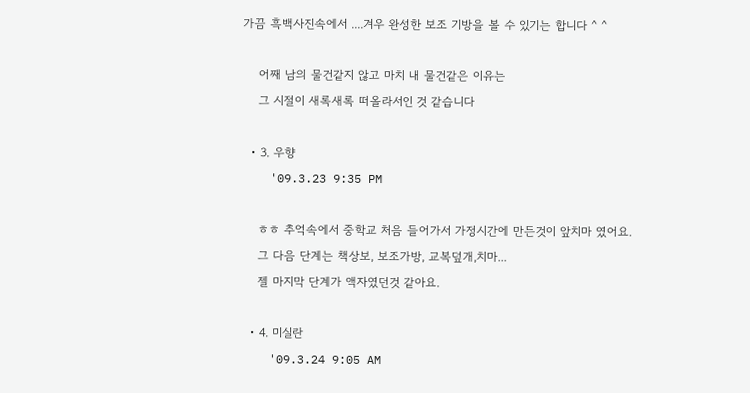가끔 흑백사진속에서 ....겨우 완성한 보조 기방을 볼 수 있기는 합니다 ^ ^

    어째 남의 물건같지 않고 마치 내 물건같은 이유는
    그 시절이 새록새록 떠올라서인 것 같습니다

  • 3. 우향
    '09.3.23 9:35 PM

    ㅎㅎ 추억속에서 중학교 처음 들어가서 가정시간에 만든것이 앞치마 였어요.
    그 다음 단계는 책상보, 보조가방, 교복덮개,치마...
    젤 마지막 단계가 액자였던것 같아요.

  • 4. 미실란
    '09.3.24 9:05 AM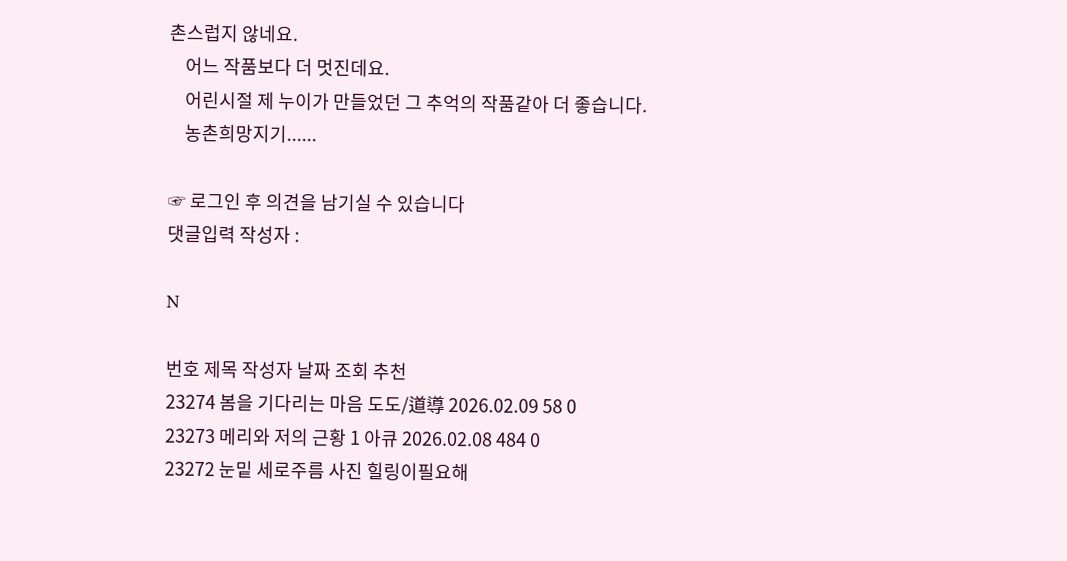촌스럽지 않네요.
    어느 작품보다 더 멋진데요.
    어린시절 제 누이가 만들었던 그 추억의 작품같아 더 좋습니다.
    농촌희망지기......

☞ 로그인 후 의견을 남기실 수 있습니다
댓글입력 작성자 :

N

번호 제목 작성자 날짜 조회 추천
23274 봄을 기다리는 마음 도도/道導 2026.02.09 58 0
23273 메리와 저의 근황 1 아큐 2026.02.08 484 0
23272 눈밑 세로주름 사진 힐링이필요해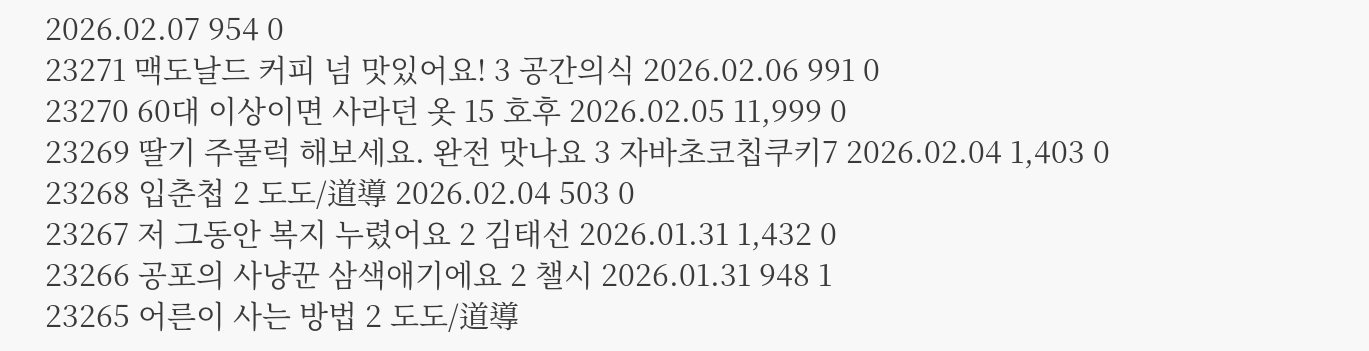2026.02.07 954 0
23271 맥도날드 커피 넘 맛있어요! 3 공간의식 2026.02.06 991 0
23270 60대 이상이면 사라던 옷 15 호후 2026.02.05 11,999 0
23269 딸기 주물럭 해보세요. 완전 맛나요 3 자바초코칩쿠키7 2026.02.04 1,403 0
23268 입춘첩 2 도도/道導 2026.02.04 503 0
23267 저 그동안 복지 누렸어요 2 김태선 2026.01.31 1,432 0
23266 공포의 사냥꾼 삼색애기에요 2 챌시 2026.01.31 948 1
23265 어른이 사는 방법 2 도도/道導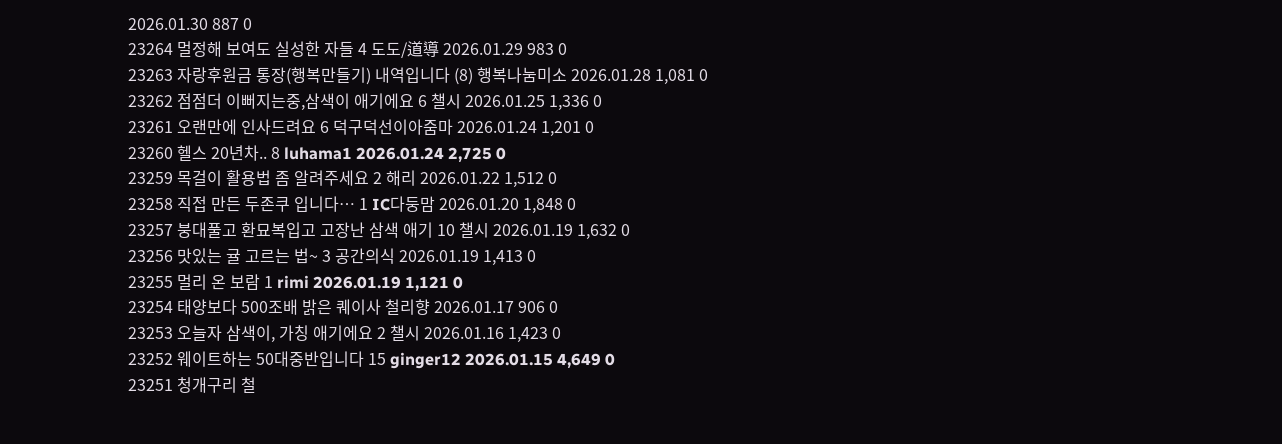2026.01.30 887 0
23264 멀정해 보여도 실성한 자들 4 도도/道導 2026.01.29 983 0
23263 자랑후원금 통장(행복만들기) 내역입니다 (8) 행복나눔미소 2026.01.28 1,081 0
23262 점점더 이뻐지는중,삼색이 애기에요 6 챌시 2026.01.25 1,336 0
23261 오랜만에 인사드려요 6 덕구덕선이아줌마 2026.01.24 1,201 0
23260 헬스 20년차.. 8 luhama1 2026.01.24 2,725 0
23259 목걸이 활용법 좀 알려주세요 2 해리 2026.01.22 1,512 0
23258 직접 만든 두존쿠 입니다… 1 IC다둥맘 2026.01.20 1,848 0
23257 붕대풀고 환묘복입고 고장난 삼색 애기 10 챌시 2026.01.19 1,632 0
23256 맛있는 귤 고르는 법~ 3 공간의식 2026.01.19 1,413 0
23255 멀리 온 보람 1 rimi 2026.01.19 1,121 0
23254 태양보다 500조배 밝은 퀘이사 철리향 2026.01.17 906 0
23253 오늘자 삼색이, 가칭 애기에요 2 챌시 2026.01.16 1,423 0
23252 웨이트하는 50대중반입니다 15 ginger12 2026.01.15 4,649 0
23251 청개구리 철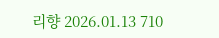리향 2026.01.13 710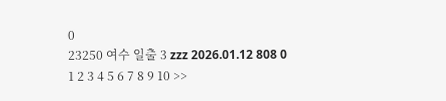0
23250 여수 일출 3 zzz 2026.01.12 808 0
1 2 3 4 5 6 7 8 9 10 >>